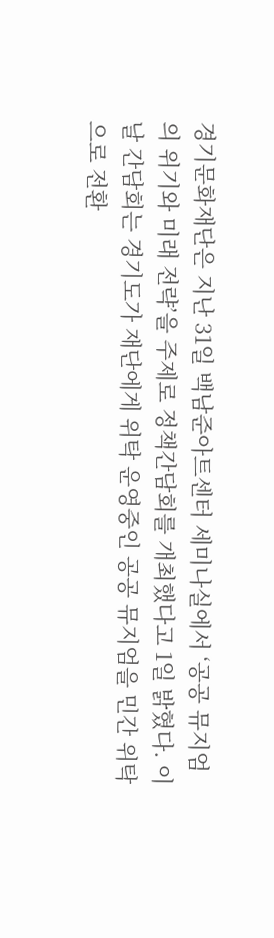경기문화재단은 지난 31일 백남준아트센터 세미나실에서 ‘공공 뮤지엄의 위기와 미래 전략’을 주제로 정책간담회를 개최했다고 1일 밝혔다. 이날 간담회는 경기도가 재단에게 위탁 운영중인 공공 뮤지엄을 민간 위탁으로 전환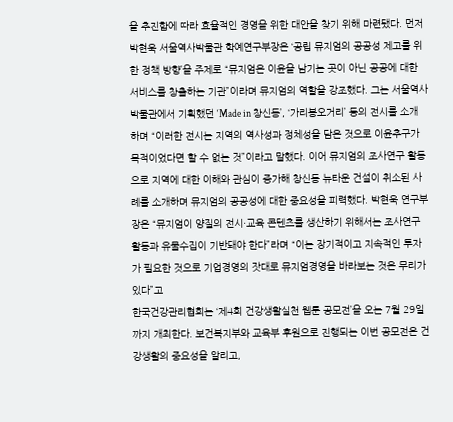을 추진함에 따라 효율적인 경영을 위한 대안을 찾기 위해 마련됐다. 먼저 박현욱 서울역사박물관 학예연구부장은 ‘공립 뮤지엄의 공공성 제고를 위한 정책 방향’을 주제로 “뮤지엄은 이윤을 남기는 곳이 아닌 공공에 대한 서비스를 창출하는 기관”이라며 뮤지엄의 역할을 강조했다. 그는 서울역사박물관에서 기획했던 ‘Made in 창신동’, ‘가리봉오거리’ 등의 전시를 소개하며 “이러한 전시는 지역의 역사성과 정체성을 담은 것으로 이윤추구가 목적이었다면 할 수 없는 것”이라고 말했다. 이어 뮤지엄의 조사연구 활동으로 지역에 대한 이해와 관심이 증가해 창신동 뉴타운 건설이 취소된 사례를 소개하며 뮤지엄의 공공성에 대한 중요성을 피력했다. 박현욱 연구부장은 “뮤지엄이 양질의 전시·교육 콘텐츠를 생산하기 위해서는 조사연구 활동과 유물수집이 기반돼야 한다”라며 “이는 장기적이고 지속적인 투자가 필요한 것으로 기업경영의 잣대로 뮤지엄경영을 바라보는 것은 무리가 있다”고
한국건강관리협회는 ‘제4회 건강생활실천 웹툰 공모전’을 오는 7월 29일까지 개최한다. 보건복지부와 교육부 후원으로 진행되는 이번 공모전은 건강생활의 중요성을 알리고,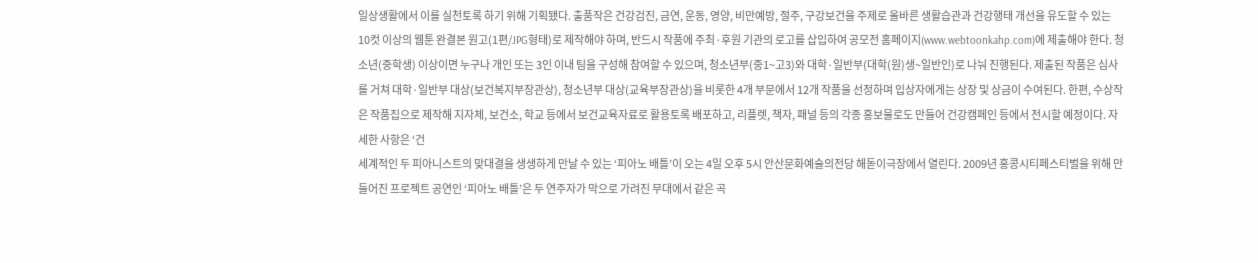일상생활에서 이를 실천토록 하기 위해 기획됐다. 출품작은 건강검진, 금연, 운동, 영양, 비만예방, 절주, 구강보건을 주제로 올바른 생활습관과 건강행태 개선을 유도할 수 있는 10컷 이상의 웹툰 완결본 원고(1편/JPG형태)로 제작해야 하며, 반드시 작품에 주최·후원 기관의 로고를 삽입하여 공모전 홈페이지(www.webtoonkahp.com)에 제출해야 한다. 청소년(중학생) 이상이면 누구나 개인 또는 3인 이내 팀을 구성해 참여할 수 있으며, 청소년부(중1~고3)와 대학·일반부(대학(원)생~일반인)로 나눠 진행된다. 제출된 작품은 심사를 거쳐 대학·일반부 대상(보건복지부장관상), 청소년부 대상(교육부장관상)을 비롯한 4개 부문에서 12개 작품을 선정하며 입상자에게는 상장 및 상금이 수여된다. 한편, 수상작은 작품집으로 제작해 지자체, 보건소, 학교 등에서 보건교육자료로 활용토록 배포하고, 리플렛, 책자, 패널 등의 각종 홍보물로도 만들어 건강캠페인 등에서 전시할 예정이다. 자세한 사항은 ‘건
세계적인 두 피아니스트의 맞대결을 생생하게 만날 수 있는 ‘피아노 배틀’이 오는 4일 오후 5시 안산문화예술의전당 해돋이극장에서 열린다. 2009년 홍콩시티페스티벌을 위해 만들어진 프로젝트 공연인 ‘피아노 배틀’은 두 연주자가 막으로 가려진 무대에서 같은 곡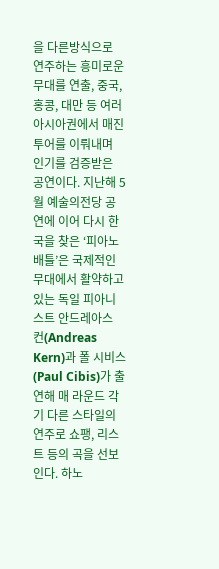을 다른방식으로 연주하는 흥미로운 무대를 연출, 중국, 홍콩, 대만 등 여러 아시아권에서 매진투어를 이뤄내며 인기를 검증받은 공연이다. 지난해 5월 예술의전당 공연에 이어 다시 한국을 찾은 ‘피아노 배틀’은 국제적인 무대에서 활약하고 있는 독일 피아니스트 안드레아스 컨(Andreas Kern)과 폴 시비스(Paul Cibis)가 출연해 매 라운드 각기 다른 스타일의 연주로 쇼팽, 리스트 등의 곡을 선보인다. 하노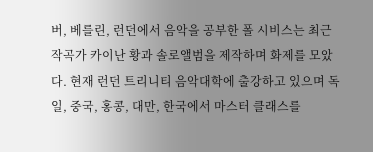버, 베를린, 런던에서 음악을 공부한 폴 시비스는 최근 작곡가 카이난 황과 솔로앨범을 제작하며 화제를 모았다. 현재 런던 트리니티 음악대학에 출강하고 있으며 독일, 중국, 홍콩, 대만, 한국에서 마스터 클래스를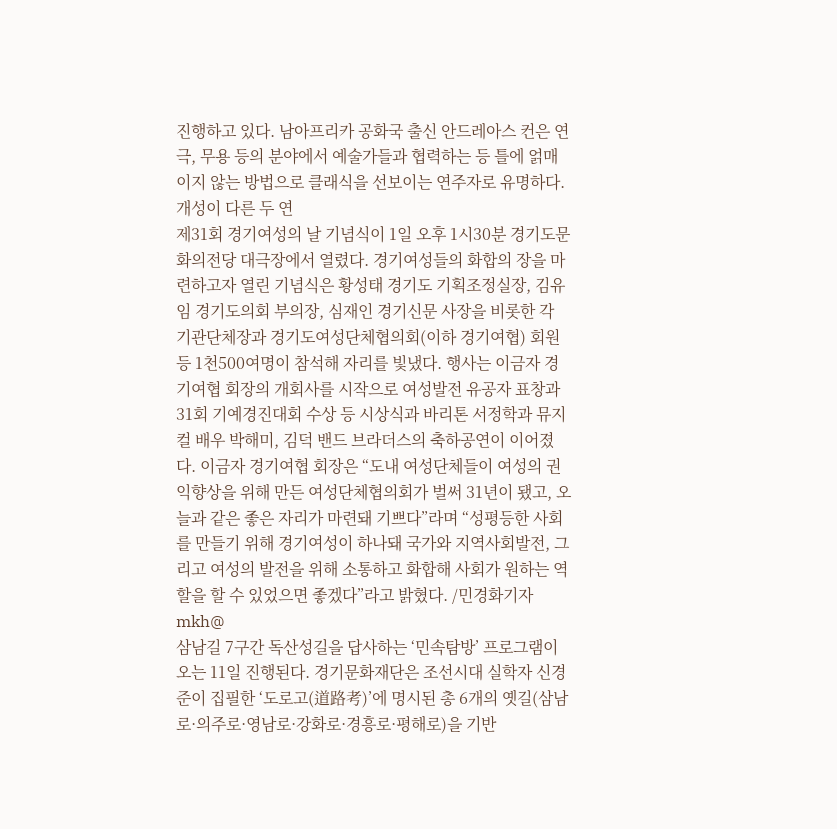진행하고 있다. 남아프리카 공화국 출신 안드레아스 컨은 연극, 무용 등의 분야에서 예술가들과 협력하는 등 틀에 얽매이지 않는 방법으로 클래식을 선보이는 연주자로 유명하다. 개성이 다른 두 연
제31회 경기여성의 날 기념식이 1일 오후 1시30분 경기도문화의전당 대극장에서 열렸다. 경기여성들의 화합의 장을 마련하고자 열린 기념식은 황성태 경기도 기획조정실장, 김유임 경기도의회 부의장, 심재인 경기신문 사장을 비롯한 각 기관단체장과 경기도여성단체협의회(이하 경기여협) 회원 등 1천500여명이 참석해 자리를 빛냈다. 행사는 이금자 경기여협 회장의 개회사를 시작으로 여성발전 유공자 표창과 31회 기예경진대회 수상 등 시상식과 바리톤 서정학과 뮤지컬 배우 박해미, 김덕 밴드 브라더스의 축하공연이 이어졌다. 이금자 경기여협 회장은 “도내 여성단체들이 여성의 권익향상을 위해 만든 여성단체협의회가 벌써 31년이 됐고, 오늘과 같은 좋은 자리가 마련돼 기쁘다”라며 “성평등한 사회를 만들기 위해 경기여성이 하나돼 국가와 지역사회발전, 그리고 여성의 발전을 위해 소통하고 화합해 사회가 원하는 역할을 할 수 있었으면 좋겠다”라고 밝혔다. /민경화기자 mkh@
삼남길 7구간 독산성길을 답사하는 ‘민속탐방’ 프로그램이 오는 11일 진행된다. 경기문화재단은 조선시대 실학자 신경준이 집필한 ‘도로고(道路考)’에 명시된 총 6개의 옛길(삼남로·의주로·영남로·강화로·경흥로·평해로)을 기반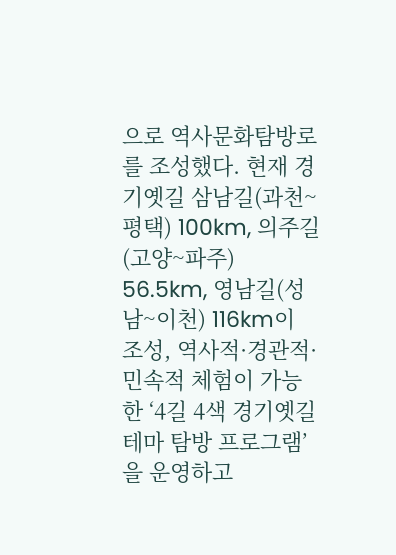으로 역사문화탐방로를 조성했다. 현재 경기옛길 삼남길(과천~평택) 100km, 의주길(고양~파주) 56.5km, 영남길(성남~이천) 116km이 조성, 역사적·경관적·민속적 체험이 가능한 ‘4길 4색 경기옛길 테마 탐방 프로그램’을 운영하고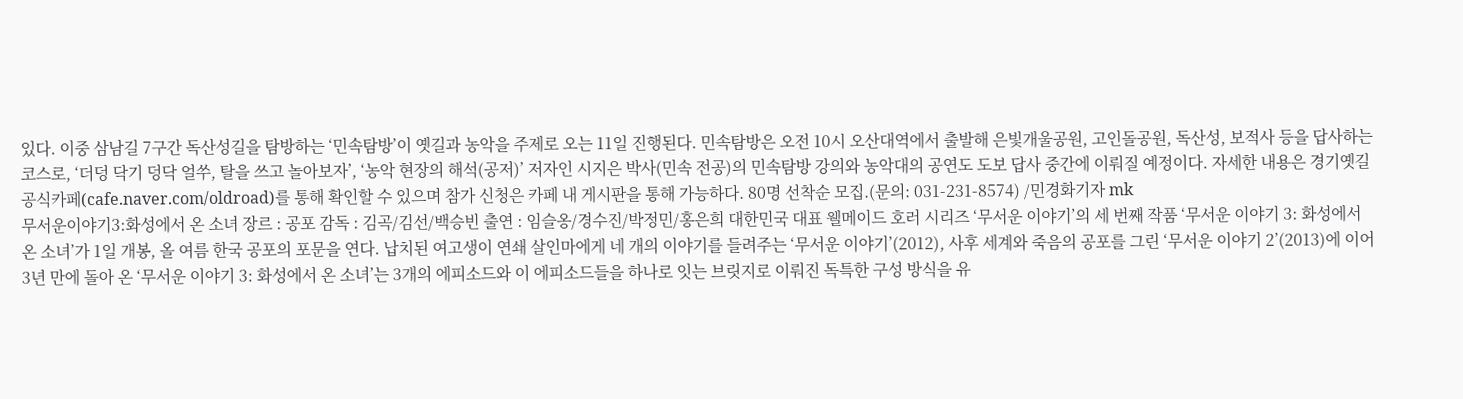있다. 이중 삼남길 7구간 독산성길을 탐방하는 ‘민속탐방’이 옛길과 농악을 주제로 오는 11일 진행된다. 민속탐방은 오전 10시 오산대역에서 출발해 은빛개울공원, 고인돌공원, 독산성, 보적사 등을 답사하는 코스로, ‘더덩 닥기 덩닥 얼쑤, 탈을 쓰고 놀아보자’, ‘농악 현장의 해석(공저)’ 저자인 시지은 박사(민속 전공)의 민속탐방 강의와 농악대의 공연도 도보 답사 중간에 이뤄질 예정이다. 자세한 내용은 경기옛길 공식카페(cafe.naver.com/oldroad)를 통해 확인할 수 있으며 참가 신청은 카페 내 게시판을 통해 가능하다. 80명 선착순 모집.(문의: 031-231-8574) /민경화기자 mk
무서운이야기3:화성에서 온 소녀 장르 : 공포 감독 : 김곡/김선/백승빈 출연 : 임슬옹/경수진/박정민/홍은희 대한민국 대표 웰메이드 호러 시리즈 ‘무서운 이야기’의 세 번째 작품 ‘무서운 이야기 3: 화성에서 온 소녀’가 1일 개봉, 올 여름 한국 공포의 포문을 연다. 납치된 여고생이 연쇄 살인마에게 네 개의 이야기를 들려주는 ‘무서운 이야기’(2012), 사후 세계와 죽음의 공포를 그린 ‘무서운 이야기 2’(2013)에 이어 3년 만에 돌아 온 ‘무서운 이야기 3: 화성에서 온 소녀’는 3개의 에피소드와 이 에피소드들을 하나로 잇는 브릿지로 이뤄진 독특한 구성 방식을 유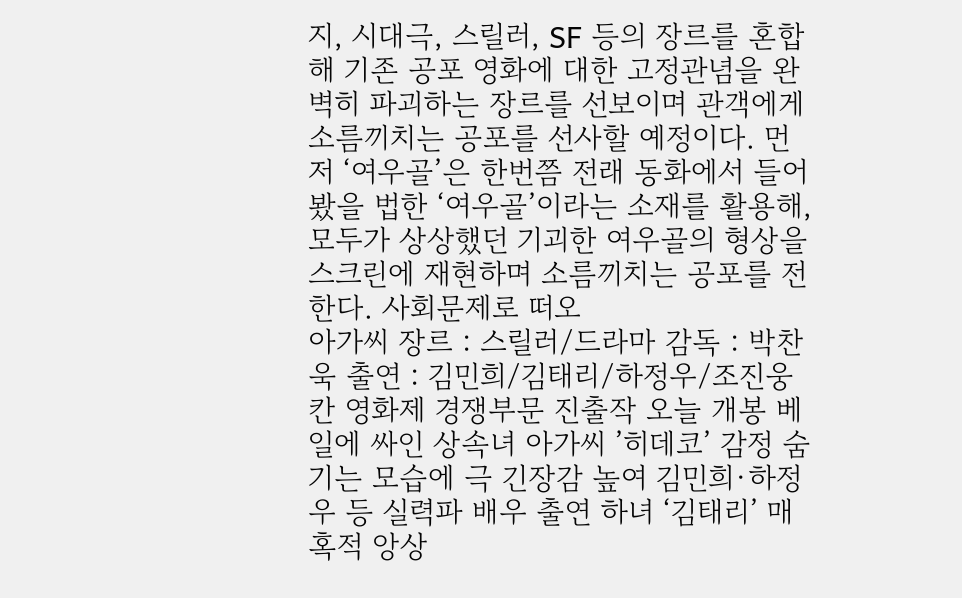지, 시대극, 스릴러, SF 등의 장르를 혼합해 기존 공포 영화에 대한 고정관념을 완벽히 파괴하는 장르를 선보이며 관객에게 소름끼치는 공포를 선사할 예정이다. 먼저 ‘여우골’은 한번쯤 전래 동화에서 들어봤을 법한 ‘여우골’이라는 소재를 활용해, 모두가 상상했던 기괴한 여우골의 형상을 스크린에 재현하며 소름끼치는 공포를 전한다. 사회문제로 떠오
아가씨 장르 : 스릴러/드라마 감독 : 박찬욱 출연 : 김민희/김태리/하정우/조진웅 칸 영화제 경쟁부문 진출작 오늘 개봉 베일에 싸인 상속녀 아가씨 ’히데코’ 감정 숨기는 모습에 극 긴장감 높여 김민희·하정우 등 실력파 배우 출연 하녀 ‘김태리’ 매혹적 앙상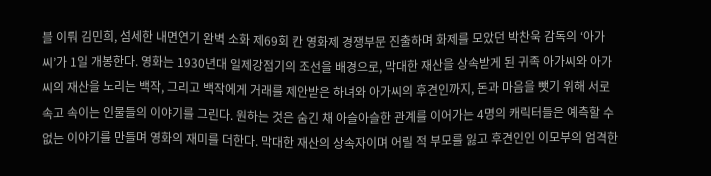블 이뤄 김민희, 섬세한 내면연기 완벽 소화 제69회 칸 영화제 경쟁부문 진출하며 화제를 모았던 박찬욱 감독의 ‘아가씨’가 1일 개봉한다. 영화는 1930년대 일제강점기의 조선을 배경으로, 막대한 재산을 상속받게 된 귀족 아가씨와 아가씨의 재산을 노리는 백작, 그리고 백작에게 거래를 제안받은 하녀와 아가씨의 후견인까지, 돈과 마음을 뺏기 위해 서로 속고 속이는 인물들의 이야기를 그린다. 원하는 것은 숨긴 채 아슬아슬한 관계를 이어가는 4명의 캐릭터들은 예측할 수 없는 이야기를 만들며 영화의 재미를 더한다. 막대한 재산의 상속자이며 어릴 적 부모를 잃고 후견인인 이모부의 엄격한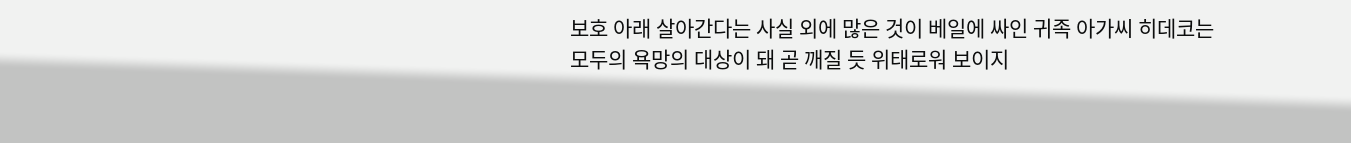보호 아래 살아간다는 사실 외에 많은 것이 베일에 싸인 귀족 아가씨 히데코는 모두의 욕망의 대상이 돼 곧 깨질 듯 위태로워 보이지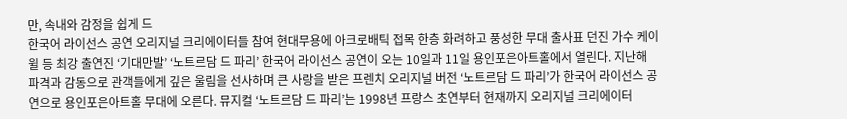만, 속내와 감정을 쉽게 드
한국어 라이선스 공연 오리지널 크리에이터들 참여 현대무용에 아크로배틱 접목 한층 화려하고 풍성한 무대 출사표 던진 가수 케이윌 등 최강 출연진 ‘기대만발’ ‘노트르담 드 파리’ 한국어 라이선스 공연이 오는 10일과 11일 용인포은아트홀에서 열린다. 지난해 파격과 감동으로 관객들에게 깊은 울림을 선사하며 큰 사랑을 받은 프렌치 오리지널 버전 ‘노트르담 드 파리’가 한국어 라이선스 공연으로 용인포은아트홀 무대에 오른다. 뮤지컬 ‘노트르담 드 파리’는 1998년 프랑스 초연부터 현재까지 오리지널 크리에이터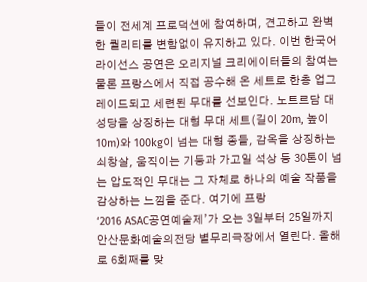들이 전세계 프로덕션에 참여하며, 견고하고 완벽한 퀄리티를 변함없이 유지하고 있다. 이번 한국어 라이선스 공연은 오리지널 크리에이터들의 참여는 물론 프랑스에서 직접 공수해 온 세트로 한층 업그레이드되고 세련된 무대를 선보인다. 노트르담 대성당을 상징하는 대형 무대 세트(길이 20m, 높이 10m)와 100kg이 넘는 대형 종들, 감옥을 상징하는 쇠창살, 움직이는 기둥과 가고일 석상 등 30톤이 넘는 압도적인 무대는 그 자체로 하나의 예술 작품을 감상하는 느낌을 준다. 여기에 프랑
‘2016 ASAC공연예술제’가 오는 3일부터 25일까지 안산문화예술의전당 별무리극장에서 열린다. 올해로 6회째를 맞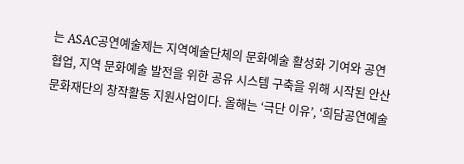는 ASAC공연예술제는 지역예술단체의 문화예술 활성화 기여와 공연협업, 지역 문화예술 발전을 위한 공유 시스템 구축을 위해 시작된 안산문화재단의 창작활동 지원사업이다. 올해는 ‘극단 이유’, ‘희담공연예술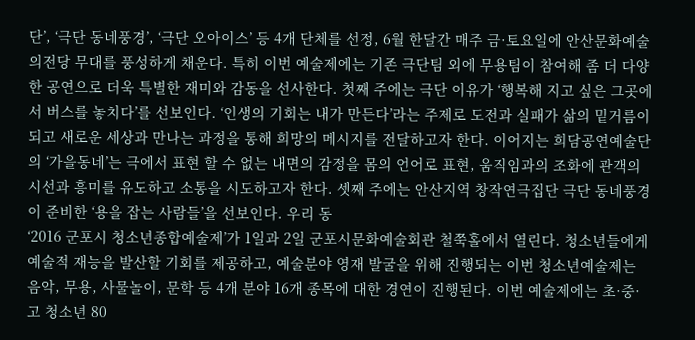단’, ‘극단 동네풍경’, ‘극단 오아이스’ 등 4개 단체를 선정, 6월 한달간 매주 금·토요일에 안산문화예술의전당 무대를 풍성하게 채운다. 특히 이번 예술제에는 기존 극단팀 외에 무용팀이 참여해 좀 더 다양한 공연으로 더욱 특별한 재미와 감동을 선사한다. 첫째 주에는 극단 이유가 ‘행복해 지고 싶은 그곳에서 버스를 놓치다’를 선보인다. ‘인생의 기회는 내가 만든다’라는 주제로 도전과 실패가 삶의 밑거름이 되고 새로운 세상과 만나는 과정을 통해 희망의 메시지를 전달하고자 한다. 이어지는 희담공연예술단의 ‘가을동네’는 극에서 표현 할 수 없는 내면의 감정을 몸의 언어로 표현, 움직임과의 조화에 관객의 시선과 흥미를 유도하고 소통을 시도하고자 한다. 셋째 주에는 안산지역 창작연극집단 극단 동네풍경이 준비한 ‘용을 잡는 사람들’을 선보인다. 우리 동
‘2016 군포시 청소년종합예술제’가 1일과 2일 군포시문화예술회관 철쭉홀에서 열린다. 청소년들에게 예술적 재능을 발산할 기회를 제공하고, 예술분야 영재 발굴을 위해 진행되는 이번 청소년예술제는 음악, 무용, 사물놀이, 문학 등 4개 분야 16개 종목에 대한 경연이 진행된다. 이번 예술제에는 초·중·고 청소년 80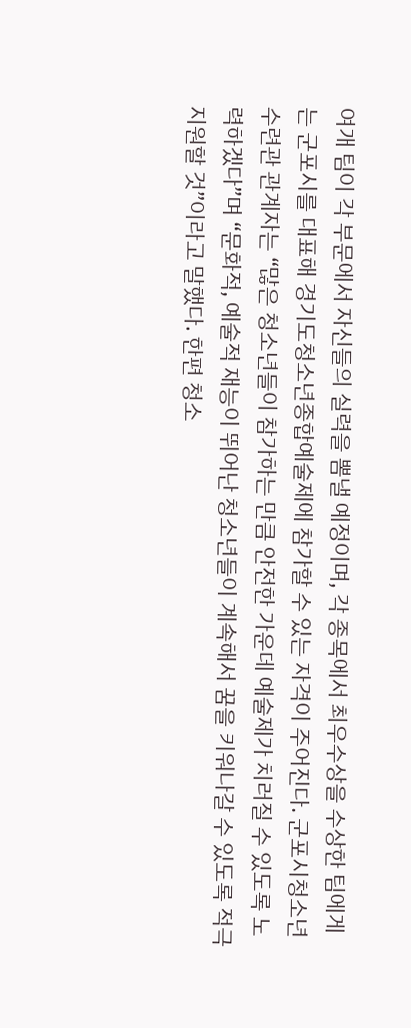여개 팀이 각 부문에서 자신들의 실력을 뽐낼 예정이며, 각 종목에서 최우수상을 수상한 팀에게는 군포시를 대표해 경기도청소년종합예술제에 참가할 수 있는 자격이 주어진다. 군포시청소년수련관 관계자는 “많은 청소년들이 참가하는 만큼 안전한 가운데 예술제가 치러질 수 있도록 노력하겠다”며 “문화적, 예술적 재능이 뛰어난 청소년들이 계속해서 꿈을 키워나갈 수 있도록 적극 지원할 것”이라고 말했다. 한편 청소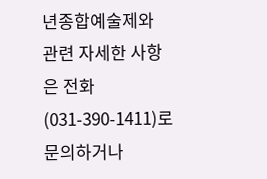년종합예술제와 관련 자세한 사항은 전화(031-390-1411)로 문의하거나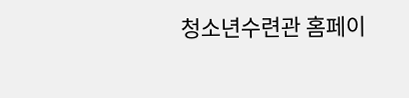청소년수련관 홈페이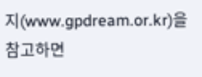지(www.gpdream.or.kr)을 참고하면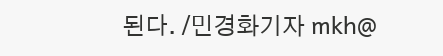된다. /민경화기자 mkh@